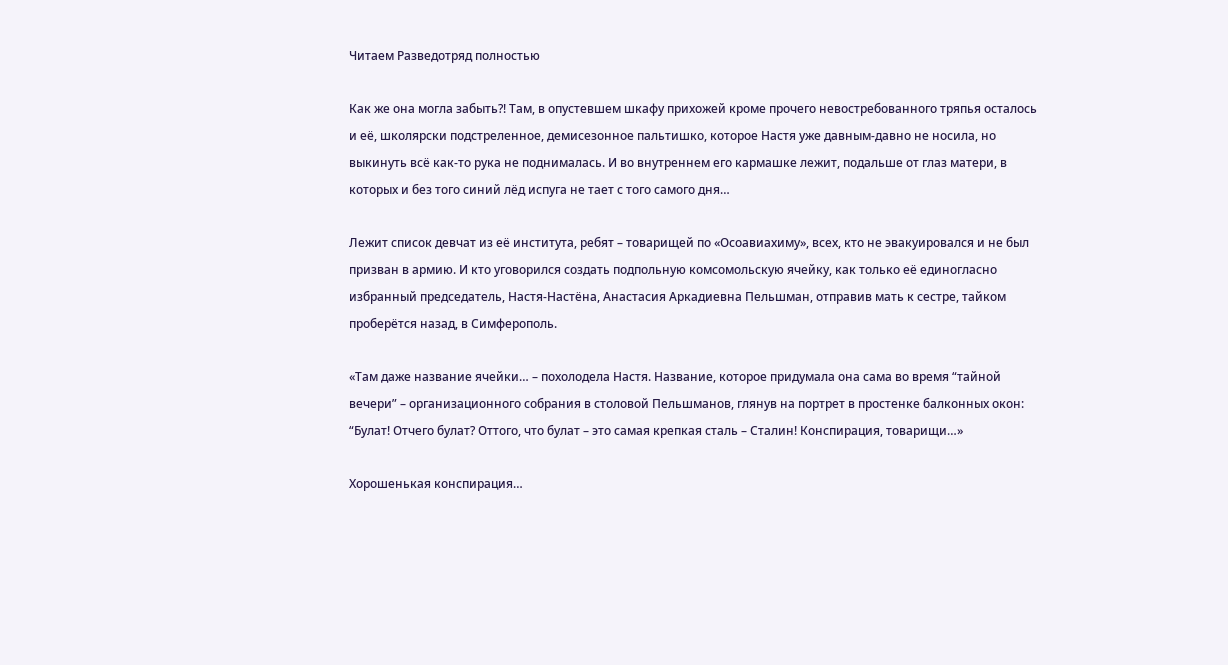Читаем Разведотряд полностью

Как же она могла забыть?! Там, в опустевшем шкафу прихожей кроме прочего невостребованного тряпья осталось и её, школярски подстреленное, демисезонное пальтишко, которое Настя уже давным-давно не носила, но выкинуть всё как-то рука не поднималась. И во внутреннем его кармашке лежит, подальше от глаз матери, в которых и без того синий лёд испуга не тает с того самого дня…

Лежит список девчат из её института, ребят – товарищей по «Осоавиахиму», всех, кто не эвакуировался и не был призван в армию. И кто уговорился создать подпольную комсомольскую ячейку, как только её единогласно избранный председатель, Настя-Настёна, Анастасия Аркадиевна Пельшман, отправив мать к сестре, тайком проберётся назад, в Симферополь.

«Там даже название ячейки… – похолодела Настя. Название, которое придумала она сама во время “тайной вечери” – организационного собрания в столовой Пельшманов, глянув на портрет в простенке балконных окон: “Булат! Отчего булат? Оттого, что булат – это самая крепкая сталь – Сталин! Конспирация, товарищи…»

Хорошенькая конспирация…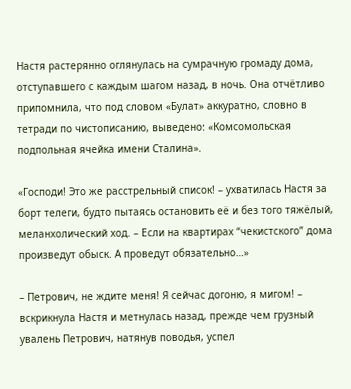Настя растерянно оглянулась на сумрачную громаду дома, отступавшего с каждым шагом назад, в ночь. Она отчётливо припомнила, что под словом «Булат» аккуратно, словно в тетради по чистописанию, выведено: «Комсомольская подпольная ячейка имени Сталина».

«Господи! Это же расстрельный список! – ухватилась Настя за борт телеги, будто пытаясь остановить её и без того тяжёлый, меланхолический ход. – Если на квартирах “чекистского” дома произведут обыск. А проведут обязательно…»

– Петрович, не ждите меня! Я сейчас догоню, я мигом! – вскрикнула Настя и метнулась назад, прежде чем грузный увалень Петрович, натянув поводья, успел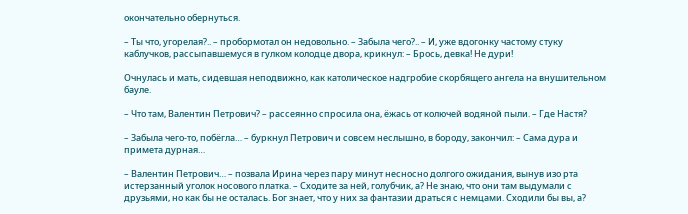окончательно обернуться.

– Ты что, угорелая?.. – пробормотал он недовольно. – Забыла чего?.. – И, уже вдогонку частому стуку каблучков, рассыпавшемуся в гулком колодце двора, крикнул: – Брось, девка! Не дури!

Очнулась и мать, сидевшая неподвижно, как католическое надгробие скорбящего ангела на внушительном бауле.

– Что там, Валентин Петрович? – рассеянно спросила она, ёжась от колючей водяной пыли. – Где Настя?

– Забыла чего-то, побёгла… – буркнул Петрович и совсем неслышно, в бороду, закончил: – Сама дура и примета дурная…

– Валентин Петрович… – позвала Ирина через пару минут несносно долгого ожидания, вынув изо рта истерзанный уголок носового платка. – Сходите за ней, голубчик, а? Не знаю, что они там выдумали с друзьями, но как бы не осталась. Бог знает, что у них за фантазии драться с немцами. Сходили бы вы, а?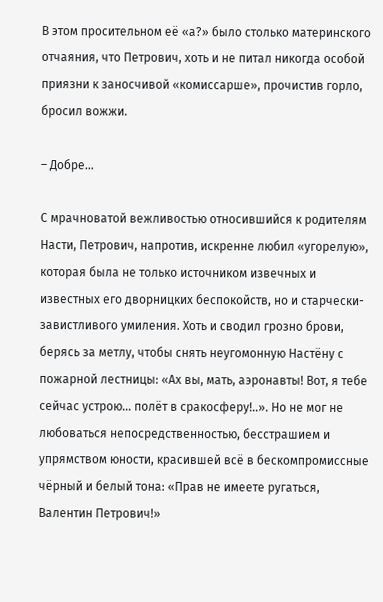В этом просительном её «а?» было столько материнского отчаяния, что Петрович, хоть и не питал никогда особой приязни к заносчивой «комиссарше», прочистив горло, бросил вожжи.

– Добре…

С мрачноватой вежливостью относившийся к родителям Насти, Петрович, напротив, искренне любил «угорелую», которая была не только источником извечных и известных его дворницких беспокойств, но и старчески-завистливого умиления. Хоть и сводил грозно брови, берясь за метлу, чтобы снять неугомонную Настёну с пожарной лестницы: «Ах вы, мать, аэронавты! Вот, я тебе сейчас устрою… полёт в сракосферу!..». Но не мог не любоваться непосредственностью, бесстрашием и упрямством юности, красившей всё в бескомпромиссные чёрный и белый тона: «Прав не имеете ругаться, Валентин Петрович!»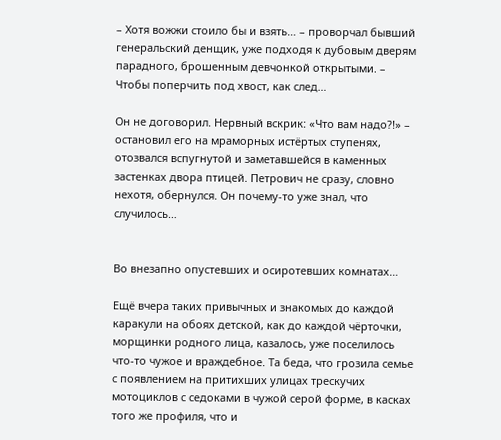– Хотя вожжи стоило бы и взять… – проворчал бывший генеральский денщик, уже подходя к дубовым дверям парадного, брошенным девчонкой открытыми. – Чтобы поперчить под хвост, как след…

Он не договорил. Нервный вскрик: «Что вам надо?!» – остановил его на мраморных истёртых ступенях, отозвался вспугнутой и заметавшейся в каменных застенках двора птицей. Петрович не сразу, словно нехотя, обернулся. Он почему-то уже знал, что случилось…


Во внезапно опустевших и осиротевших комнатах…

Ещё вчера таких привычных и знакомых до каждой каракули на обоях детской, как до каждой чёрточки, морщинки родного лица, казалось, уже поселилось что-то чужое и враждебное. Та беда, что грозила семье с появлением на притихших улицах трескучих мотоциклов с седоками в чужой серой форме, в касках того же профиля, что и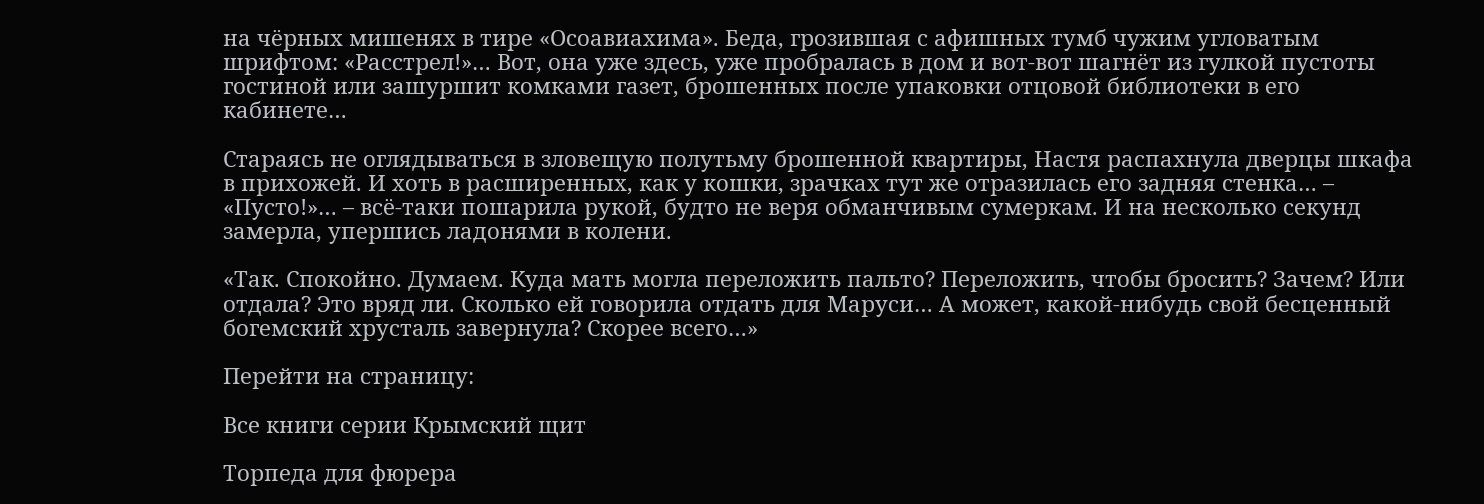на чёрных мишенях в тире «Осоавиахима». Беда, грозившая с афишных тумб чужим угловатым шрифтом: «Расстрел!»… Вот, она уже здесь, уже пробралась в дом и вот-вот шагнёт из гулкой пустоты гостиной или зашуршит комками газет, брошенных после упаковки отцовой библиотеки в его кабинете…

Стараясь не оглядываться в зловещую полутьму брошенной квартиры, Настя распахнула дверцы шкафа в прихожей. И хоть в расширенных, как у кошки, зрачках тут же отразилась его задняя стенка… – «Пусто!»… – всё-таки пошарила рукой, будто не веря обманчивым сумеркам. И на несколько секунд замерла, упершись ладонями в колени.

«Так. Спокойно. Думаем. Куда мать могла переложить пальто? Переложить, чтобы бросить? Зачем? Или отдала? Это вряд ли. Сколько ей говорила отдать для Маруси… А может, какой-нибудь свой бесценный богемский хрусталь завернула? Скорее всего…»

Перейти на страницу:

Все книги серии Крымский щит

Торпеда для фюрера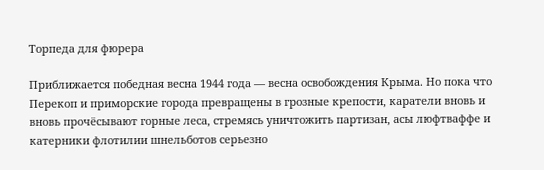Торпеда для фюрера

Приближается победная весна 1944 года — весна освобождения Крыма. Но пока что Перекоп и приморские города превращены в грозные крепости, каратели вновь и вновь прочёсывают горные леса, стремясь уничтожить партизан, асы люфтваффе и катерники флотилии шнельботов серьезно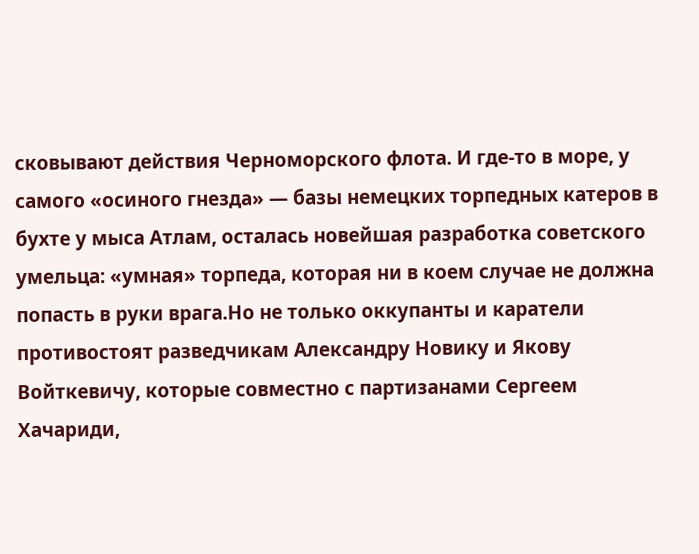сковывают действия Черноморского флота. И где-то в море, у самого «осиного гнезда» — базы немецких торпедных катеров в бухте у мыса Атлам, осталась новейшая разработка советского умельца: «умная» торпеда, которая ни в коем случае не должна попасть в руки врага.Но не только оккупанты и каратели противостоят разведчикам Александру Новику и Якову Войткевичу, которые совместно с партизанами Сергеем Хачариди,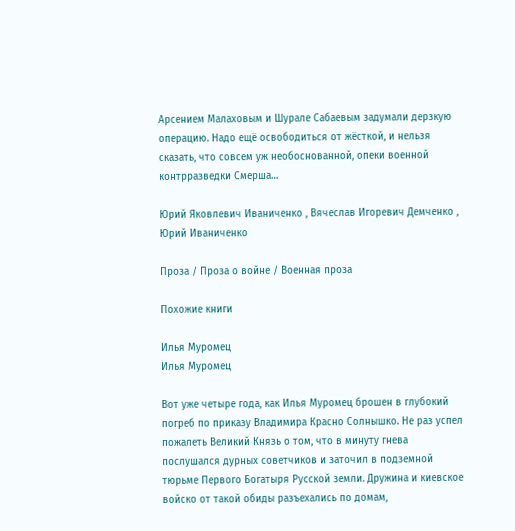Арсением Малаховым и Шурале Сабаевым задумали дерзкую операцию. Надо ещё освободиться от жёсткой, и нельзя сказать, что совсем уж необоснованной, опеки военной контрразведки Смерша…

Юрий Яковлевич Иваниченко , Вячеслав Игоревич Демченко , Юрий Иваниченко

Проза / Проза о войне / Военная проза

Похожие книги

Илья Муромец
Илья Муромец

Вот уже четыре года, как Илья Муромец брошен в глубокий погреб по приказу Владимира Красно Солнышко. Не раз успел пожалеть Великий Князь о том, что в минуту гнева послушался дурных советчиков и заточил в подземной тюрьме Первого Богатыря Русской земли. Дружина и киевское войско от такой обиды разъехались по домам,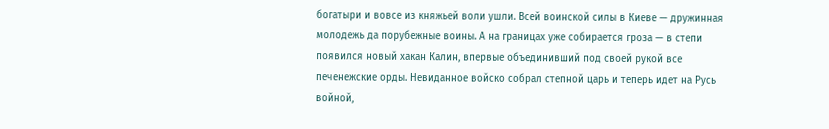богатыри и вовсе из княжьей воли ушли. Всей воинской силы в Киеве — дружинная молодежь да порубежные воины. А на границах уже собирается гроза — в степи появился новый хакан Калин, впервые объединивший под своей рукой все печенежские орды. Невиданное войско собрал степной царь и теперь идет на Русь войной,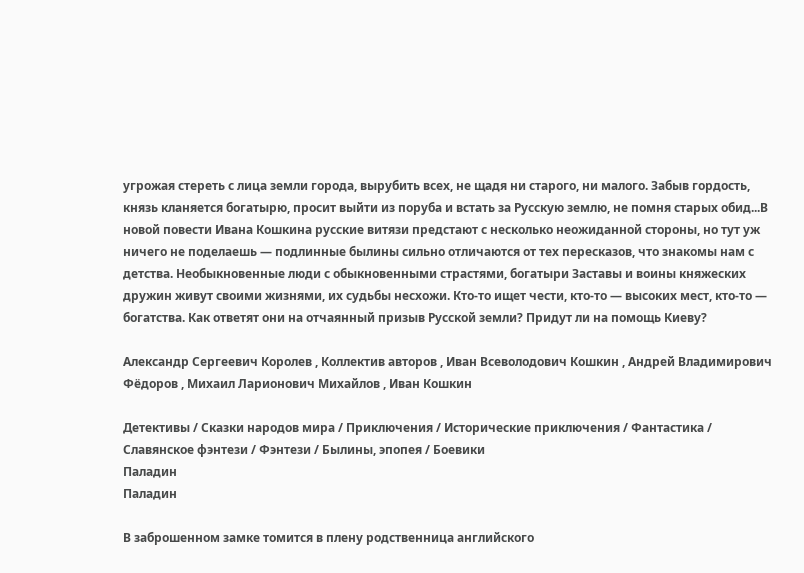угрожая стереть с лица земли города, вырубить всех, не щадя ни старого, ни малого. Забыв гордость, князь кланяется богатырю, просит выйти из поруба и встать за Русскую землю, не помня старых обид...В новой повести Ивана Кошкина русские витязи предстают с несколько неожиданной стороны, но тут уж ничего не поделаешь — подлинные былины сильно отличаются от тех пересказов, что знакомы нам с детства. Необыкновенные люди с обыкновенными страстями, богатыри Заставы и воины княжеских дружин живут своими жизнями, их судьбы несхожи. Кто-то ищет чести, кто-то — высоких мест, кто-то — богатства. Как ответят они на отчаянный призыв Русской земли? Придут ли на помощь Киеву?

Александр Сергеевич Королев , Коллектив авторов , Иван Всеволодович Кошкин , Андрей Владимирович Фёдоров , Михаил Ларионович Михайлов , Иван Кошкин

Детективы / Сказки народов мира / Приключения / Исторические приключения / Фантастика / Славянское фэнтези / Фэнтези / Былины, эпопея / Боевики
Паладин
Паладин

В заброшенном замке томится в плену родственница английского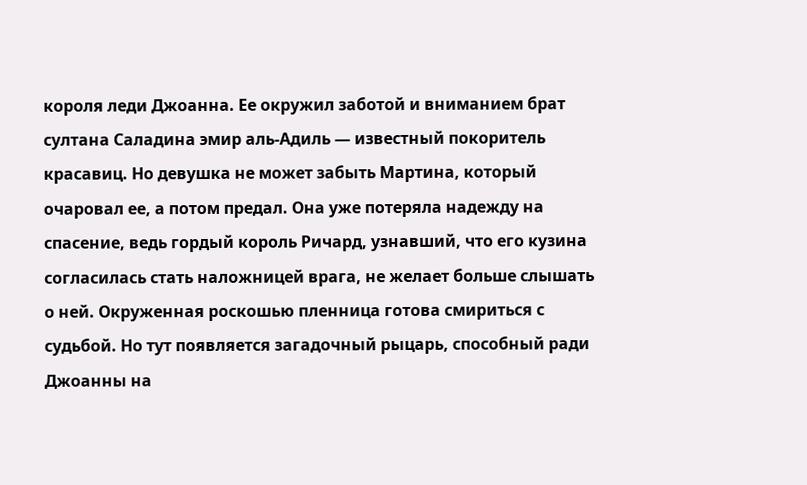короля леди Джоанна. Ее окружил заботой и вниманием брат султана Саладина эмир аль-Адиль — известный покоритель красавиц. Но девушка не может забыть Мартина, который очаровал ее, а потом предал. Она уже потеряла надежду на спасение, ведь гордый король Ричард, узнавший, что его кузина согласилась стать наложницей врага, не желает больше слышать о ней. Окруженная роскошью пленница готова смириться с судьбой. Но тут появляется загадочный рыцарь, способный ради Джоанны на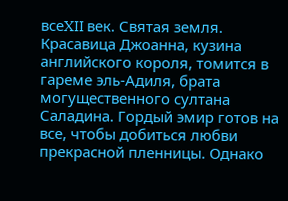всеXII век. Святая земля. Красавица Джоанна, кузина английского короля, томится в гареме эль-Адиля, брата могущественного султана Саладина. Гордый эмир готов на все, чтобы добиться любви прекрасной пленницы. Однако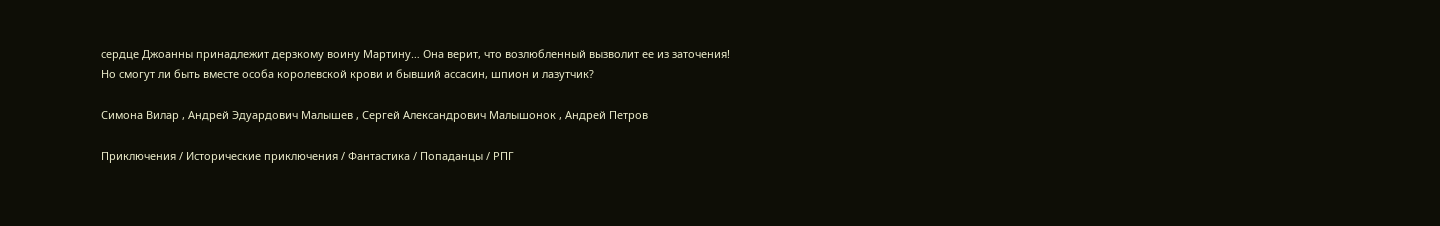сердце Джоанны принадлежит дерзкому воину Мартину… Она верит, что возлюбленный вызволит ее из заточения! Но смогут ли быть вместе особа королевской крови и бывший ассасин, шпион и лазутчик?

Симона Вилар , Андрей Эдуардович Малышев , Сергей Александрович Малышонок , Андрей Петров

Приключения / Исторические приключения / Фантастика / Попаданцы / РПГ